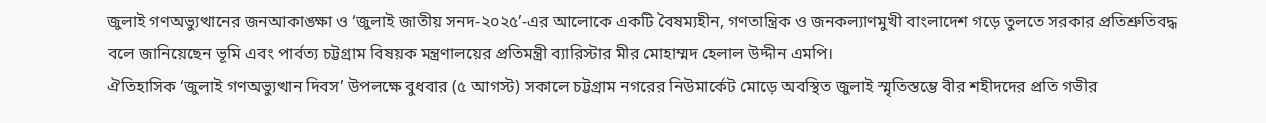জুলাই গণঅভ্যুত্থানের জনআকাঙ্ক্ষা ও ‘জুলাই জাতীয় সনদ-২০২৫’-এর আলোকে একটি বৈষম্যহীন, গণতান্ত্রিক ও জনকল্যাণমুখী বাংলাদেশ গড়ে তুলতে সরকার প্রতিশ্রুতিবদ্ধ বলে জানিয়েছেন ভূমি এবং পার্বত্য চট্টগ্রাম বিষয়ক মন্ত্রণালয়ের প্রতিমন্ত্রী ব্যারিস্টার মীর মোহাম্মদ হেলাল উদ্দীন এমপি।
ঐতিহাসিক ‘জুলাই গণঅভ্যুত্থান দিবস’ উপলক্ষে বুধবার (৫ আগস্ট) সকালে চট্টগ্রাম নগরের নিউমার্কেট মোড়ে অবস্থিত জুলাই স্মৃতিস্তম্ভে বীর শহীদদের প্রতি গভীর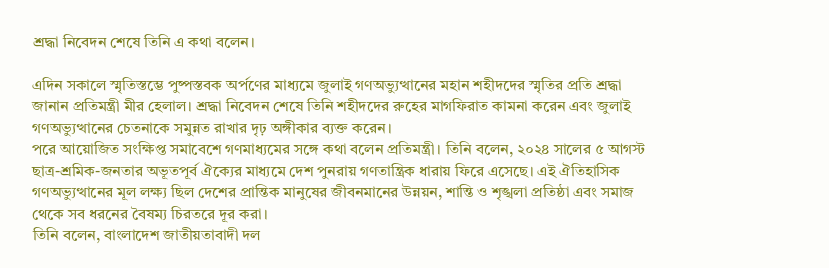শ্রদ্ধা নিবেদন শেষে তিনি এ কথা বলেন।

এদিন সকালে স্মৃতিস্তম্ভে পুষ্পস্তবক অর্পণের মাধ্যমে জুলাই গণঅভ্যুত্থানের মহান শহীদদের স্মৃতির প্রতি শ্রদ্ধা জানান প্রতিমন্ত্রী মীর হেলাল। শ্রদ্ধা নিবেদন শেষে তিনি শহীদদের রুহের মাগফিরাত কামনা করেন এবং জুলাই গণঅভ্যুত্থানের চেতনাকে সমুন্নত রাখার দৃঢ় অঙ্গীকার ব্যক্ত করেন।
পরে আয়োজিত সংক্ষিপ্ত সমাবেশে গণমাধ্যমের সঙ্গে কথা বলেন প্রতিমন্ত্রী। তিনি বলেন, ২০২৪ সালের ৫ আগস্ট ছাত্র-শ্রমিক-জনতার অভূতপূর্ব ঐক্যের মাধ্যমে দেশ পুনরায় গণতান্ত্রিক ধারায় ফিরে এসেছে। এই ঐতিহাসিক গণঅভ্যুত্থানের মূল লক্ষ্য ছিল দেশের প্রান্তিক মানুষের জীবনমানের উন্নয়ন, শান্তি ও শৃঙ্খলা প্রতিষ্ঠা এবং সমাজ থেকে সব ধরনের বৈষম্য চিরতরে দূর করা।
তিনি বলেন, বাংলাদেশ জাতীয়তাবাদী দল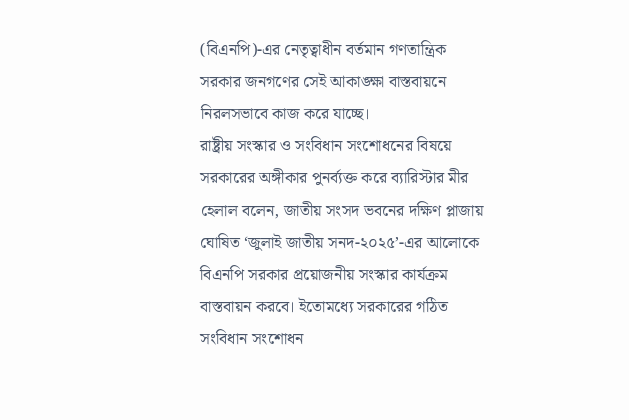(বিএনপি)-এর নেতৃত্বাধীন বর্তমান গণতান্ত্রিক সরকার জনগণের সেই আকাঙ্ক্ষা বাস্তবায়নে নিরলসভাবে কাজ করে যাচ্ছে।
রাষ্ট্রীয় সংস্কার ও সংবিধান সংশোধনের বিষয়ে সরকারের অঙ্গীকার পুনর্ব্যক্ত করে ব্যারিস্টার মীর হেলাল বলেন, জাতীয় সংসদ ভবনের দক্ষিণ প্লাজায় ঘোষিত ‘জুলাই জাতীয় সনদ-২০২৫’-এর আলোকে বিএনপি সরকার প্রয়োজনীয় সংস্কার কার্যক্রম বাস্তবায়ন করবে। ইতোমধ্যে সরকারের গঠিত সংবিধান সংশোধন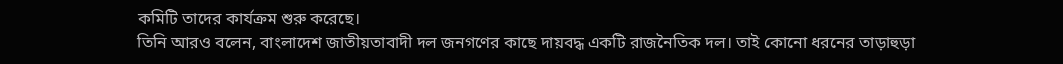কমিটি তাদের কার্যক্রম শুরু করেছে।
তিনি আরও বলেন, বাংলাদেশ জাতীয়তাবাদী দল জনগণের কাছে দায়বদ্ধ একটি রাজনৈতিক দল। তাই কোনো ধরনের তাড়াহুড়া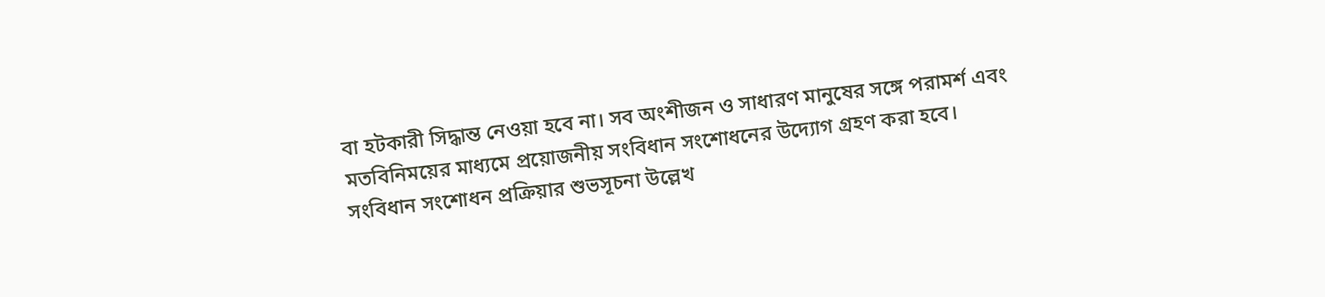বা হটকারী সিদ্ধান্ত নেওয়া হবে না। সব অংশীজন ও সাধারণ মানুষের সঙ্গে পরামর্শ এবং মতবিনিময়ের মাধ্যমে প্রয়োজনীয় সংবিধান সংশোধনের উদ্যোগ গ্রহণ করা হবে।
সংবিধান সংশোধন প্রক্রিয়ার শুভসূচনা উল্লেখ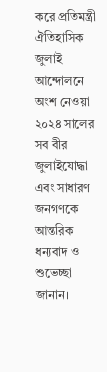করে প্রতিমন্ত্রী ঐতিহাসিক জুলাই আন্দোলনে অংশ নেওয়া ২০২৪ সালের সব বীর জুলাইযোদ্ধা এবং সাধারণ জনগণকে আন্তরিক ধন্যবাদ ও শুভেচ্ছা জানান।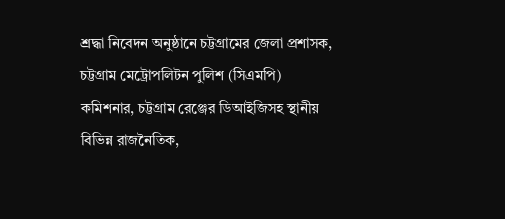শ্রদ্ধা নিবেদন অনুষ্ঠানে চট্টগ্রামের জেলা প্রশাসক, চট্টগ্রাম মেট্রোপলিটন পুলিশ (সিএমপি) কমিশনার, চট্টগ্রাম রেঞ্জের ডিআইজিসহ স্থানীয় বিভিন্ন রাজনৈতিক,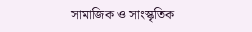সামাজিক ও সাংস্কৃতিক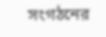সংগঠনের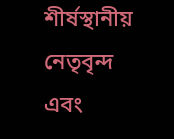শীর্ষস্থানীয় নেতৃবৃন্দ এবং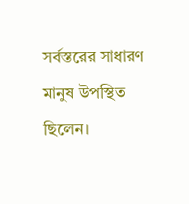সর্বস্তরের সাধারণ মানুষ উপস্থিত ছিলেন।